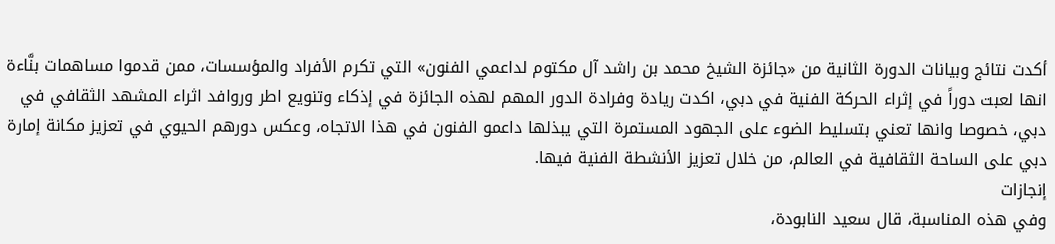أكدت نتائج وبيانات الدورة الثانية من «جائزة الشيخ محمد بن راشد آل مكتوم لداعمي الفنون» التي تكرم الأفراد والمؤسسات، ممن قدموا مساهمات بنَّاءة انها لعبت دوراً في إثراء الحركة الفنية في دبي، اكدت ريادة وفرادة الدور المهم لهذه الجائزة في إذكاء وتنويع اطر وروافد اثراء المشهد الثقافي في دبي، خصوصا وانها تعني بتسليط الضوء على الجهود المستمرة التي يبذلها داعمو الفنون في هذا الاتجاه، وعكس دورهم الحيوي في تعزيز مكانة إمارة دبي على الساحة الثقافية في العالم، من خلال تعزيز الأنشطة الفنية فيها.
إنجازات
وفي هذه المناسبة، قال سعيد النابودة،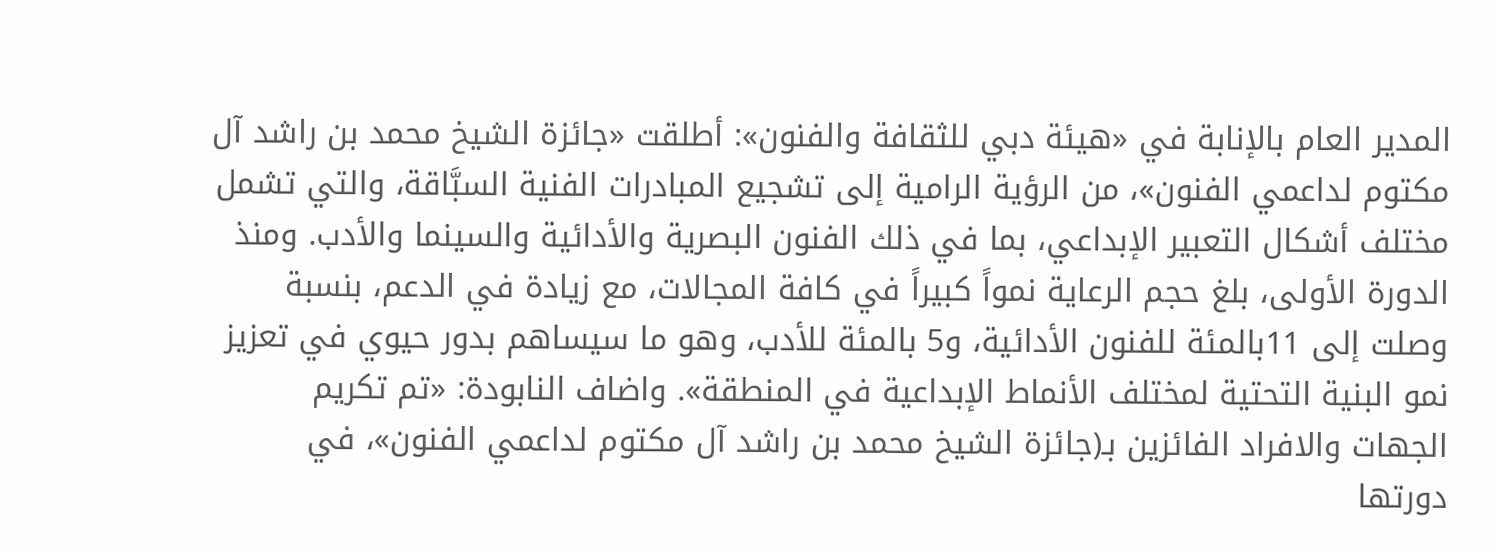المدير العام بالإنابة في «هيئة دبي للثقافة والفنون»: أطلقت «جائزة الشيخ محمد بن راشد آل مكتوم لداعمي الفنون»، من الرؤية الرامية إلى تشجيع المبادرات الفنية السبَّاقة، والتي تشمل مختلف أشكال التعبير الإبداعي، بما في ذلك الفنون البصرية والأدائية والسينما والأدب. ومنذ الدورة الأولى، بلغ حجم الرعاية نمواً كبيراً في كافة المجالات، مع زيادة في الدعم، بنسبة وصلت إلى 11بالمئة للفنون الأدائية، و5 بالمئة للأدب، وهو ما سيساهم بدور حيوي في تعزيز نمو البنية التحتية لمختلف الأنماط الإبداعية في المنطقة». واضاف النابودة: «تم تكريم الجهات والافراد الفائزين بـ(جائزة الشيخ محمد بن راشد آل مكتوم لداعمي الفنون»، في دورتها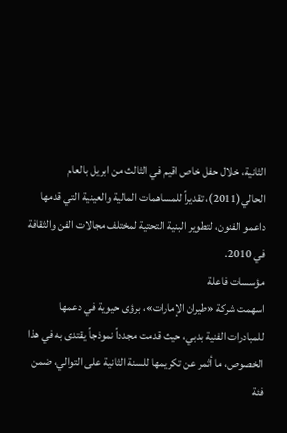الثانية، خلال حفل خاص اقيم في الثالث من ابريل بالعام الحالي(2011)، تقديراً للمساهمات المالية والعينية التي قدمها داعمو الفنون، لتطوير البنية التحتية لمختلف مجالات الفن والثقافة في 2010.
مؤسسات فاعلة
اسهمت شركة «طيران الإمارات»، برؤى حيوية في دعمها للمبادرات الفنية بدبي، حيث قدمت مجدداً نموذجاً يقتدى به في هذا الخصوص، ما أثمر عن تكريمها للسنة الثانية على التوالي، ضمن فئة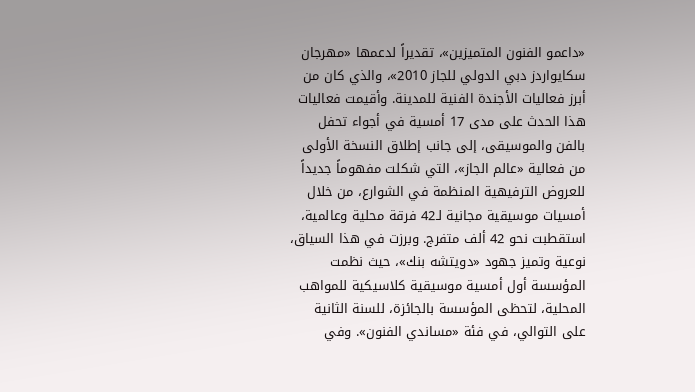«داعمو الفنون المتميزين»، تقديراً لدعمها «مهرجان سكايواردز دبي الدولي للجاز 2010»، والذي كان من أبرز فعاليات الأجندة الفنية للمدينة. وأقيمت فعاليات هذا الحدث على مدى 17 أمسية في أجواء تحفل بالفن والموسيقى، إلى جانب إطلاق النسخة الأولى من فعالية «عالم الجاز»، التي شكلت مفهوماً جديداً للعروض الترفيهية المنظمة في الشوارع، من خلال أمسيات موسيقية مجانية لـ42 فرقة محلية وعالمية، استقطبت نحو 42 ألف متفرج. وبرزت في هذا السياق، نوعية وتميز جهود «دويتشه بنك»، حيث نظمت المؤسسة أول أمسية موسيقية كلاسيكية للمواهب المحلية، لتحظى المؤسسة بالجائزة، للسنة الثانية على التوالي، في فئة «مساندي الفنون». وفي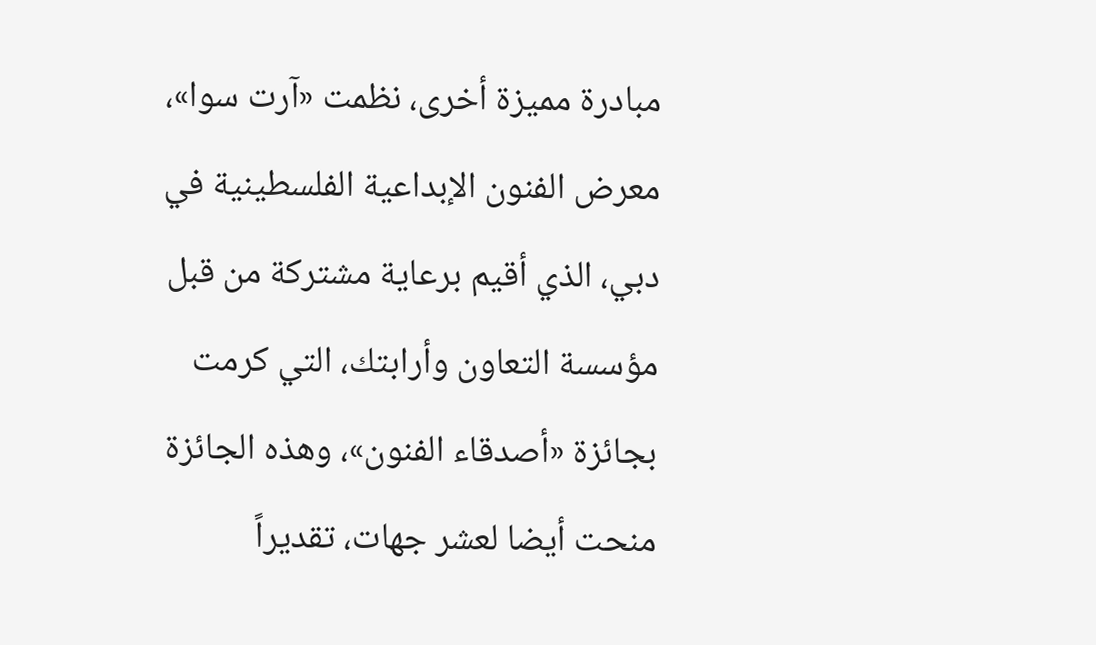مبادرة مميزة أخرى، نظمت «آرت سوا»، معرض الفنون الإبداعية الفلسطينية في دبي، الذي أقيم برعاية مشتركة من قبل مؤسسة التعاون وأرابتك، التي كرمت بجائزة «أصدقاء الفنون»، وهذه الجائزة منحت أيضا لعشر جهات، تقديراً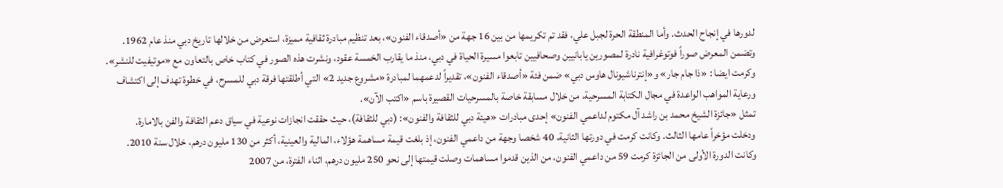لدورها في إنجاح الحدث. وأما المنطقة الحرة لجبل علي، فقد تم تكريمها من بين 16 جهة من «أصدقاء الفنون»، بعد تنظيم مبادرة ثقافية مميزة، استعرض من خلالها تاريخ دبي منذ عام 1962. وتضمن المعرض صوراً فوتوغرافية نادرة لمصورين يابانيين وصحافيين تابعوا مسيرة الحياة في دبي، منذ ما يقارب الخمسة عقود، ونشرت هذه الصور في كتاب خاص بالتعاون مع «موتيفيت للنشر». وكرمت ايضا : «ذا جام جار» و«إنترناشيونال هاوس دبي» ضمن فئة «أصدقاء الفنون»، تقديراً لدعمهما لمبادرة «مشروع جديد 2» التي أطلقتها فرقة دبي للمسرح، في خطوة تهدف إلى اكتشاف ورعاية المواهب الواعدة في مجال الكتابة المسرحية، من خلال مسابقة خاصة بالمسرحيات القصيرة باسم «اكتب الآن».
تمثل «جائزة الشيخ محمد بن راشد آل مكتوم لداعمي الفنون» إحدى مبادرات «هيئة دبي للثقافة والفنون»: (دبي للثقافة)، حيث حققت انجازات نوعية في سياق دعم الثقافة والفن بالامارة.
ودخلت مؤخراً عامها الثالث. وكانت كرمت في دورتها الثانية، 40 شخصا وجهة من داعمي الفنون، إذ بلغت قيمة مساهمة هؤلاء، المالية والعينية، أكثر من 130 مليون درهم، خلال سنة 2010.
وكانت الدورة الأولى من الجائزة كرمت 59 من داعمي الفنون، من الذين قدموا مساهمات وصلت قيمتها إلى نحو 250 مليون درهم، اثناء الفترة، من 2007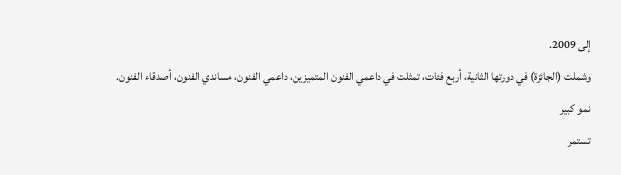إلى 2009.
وشملت (الجائزة) في دورتها الثانية، أربع فئات، تمثلت في داعمي الفنون المتميزين، داعمي الفنون، مساندي الفنون، أصدقاء الفنون. نمو كبير
تستمر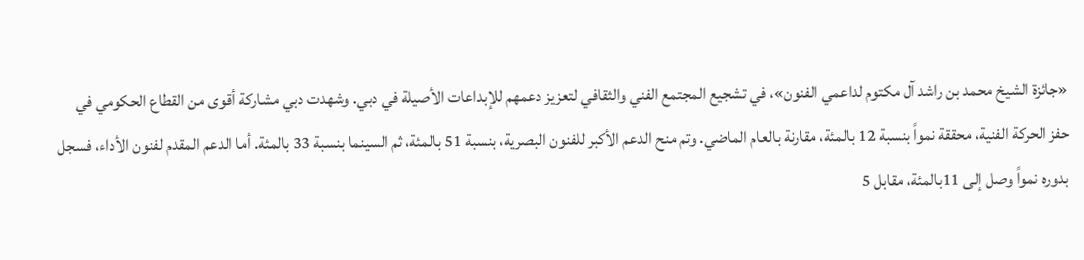«جائزة الشيخ محمد بن راشد آل مكتوم لداعمي الفنون»، في تشجيع المجتمع الفني والثقافي لتعزيز دعمهم للإبداعات الأصيلة في دبي. وشهدت دبي مشاركة أقوى من القطاع الحكومي في حفز الحركة الفنية، محققة نمواً بنسبة 12 بالمئة، مقارنة بالعام الماضي. وتم منح الدعم الأكبر للفنون البصرية، بنسبة 51 بالمئة، ثم السينما بنسبة 33 بالمئة. أما الدعم المقدم لفنون الأداء، فسجل بدوره نمواً وصل إلى 11بالمئة، مقابل 5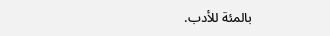بالمئة للأدب.